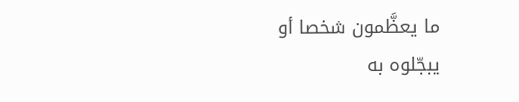ما يعظَّمون شخصا أو يبجّلوه به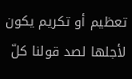تعظيم أو تكريم يكون لأجلها لصد قولنا كلّ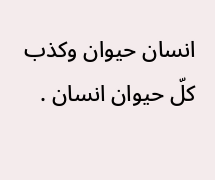انسان حيوان وكذب كلّ حيوان انسان .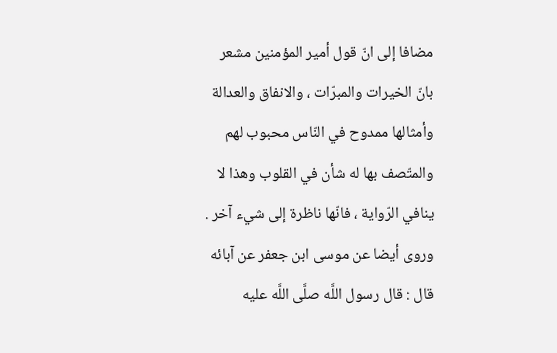مضافا إلى انّ قول أمير المؤمنين مشعر بانّ الخيرات والمبرّات ، والانفاق والعدالة وأمثالها ممدوح في النّاس محبوب لهم والمتّصف بها له شأن في القلوب وهذا لا ينافي الرّواية ، فانّها ناظرة إلى شيء آخر .
وروى أيضا عن موسى ابن جعفر عن آبائه قال : قال رسول اللَّه صلَّى اللَّه عليه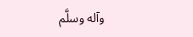وآله وسلَّم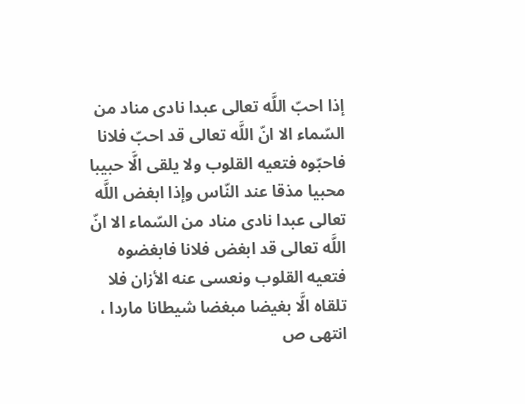إذا احبّ اللَّه تعالى عبدا نادى مناد من السّماء الا انّ اللَّه تعالى قد احبّ فلانا فاحبّوه فتعيه القلوب ولا يلقى الَّا حبيبا محبيا مذقا عند النّاس وإذا ابغض اللَّه تعالى عبدا نادى مناد من السّماء الا انّ اللَّه تعالى قد ابغض فلانا فابغضوه فتعيه القلوب ونعسى عنه الأزان فلا تلقاه الَّا بغيضا مبغضا شيطانا ماردا ، انتهى ص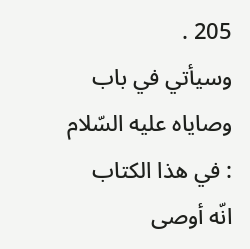205 .
وسيأتي في باب وصاياه عليه السّلام : في هذا الكتاب انّه أوصى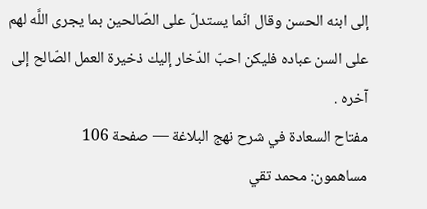إلى ابنه الحسن وقال انّما يستدلّ على الصّالحين بما يجرى اللَّه لهم على السن عباده فليكن احبّ الدّخار إليك ذخيرة العمل الصّالح إلى آخره .
مفتاح السعادة في شرح نهج البلاغة — صفحة 106
مساهمون: محمد تقي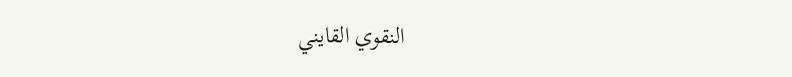النقوي القايني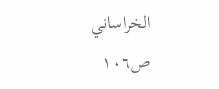الخراساني
ص١٠٦